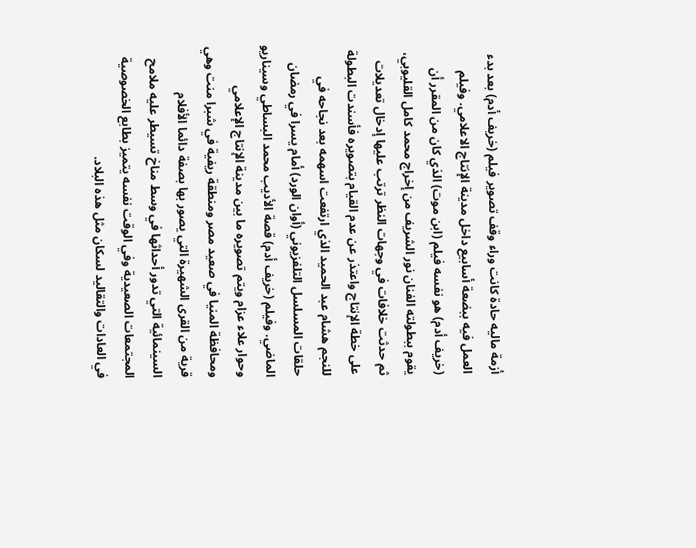أزمة ماليه حادة كانت وراء وقف تصوير فيلم (خريف أدم) بعد بدء العمل فيه ببضعة أسابيع داخل مدينة الإنتاج الاعلامي. وفيلم (خريف أدم) هو نفسه فيلم (ابن موت) الذي كان من المقرر أن يقوم ببطولته الفنان نور الشريف من إخراج محمد كامل القليوبي، ثم حدثت خلافات في وجهات النظر ترتب عليها إدخال تعديلات على خطة الإنتاج واعتذر عن عدم القيام بتصويره فأسندت البطولة للنجم هشام عبد الحميد الذي ارتفعت اسهمه بعد نجاحه في حلقات المسلسل التلفزيوني (أوان الورد) أمام يسرا في رمضان الماضي. وفيلم (خريف أدم) قصة الأديب محمد البساطي وسيناريو وحوار علاء عزام ويتم تصويره ما بين مدينة الإنتاج الإعلامي ومحافظة المنيا في صعيد مصر ومنطقة ريفية في شبرا منت وهي قرية من القرى الشهيرة التي يصور بها بصفة دائما الأفلام السينمائية التي تدور أحداثها في وسط مناخ تسيطر عليه ملامح المجتمعات الصعيدية وفي الوقت نفسه يتميز بطابع الخصوصية في العادات والتقاليد لسكان مثل هذه البلاد.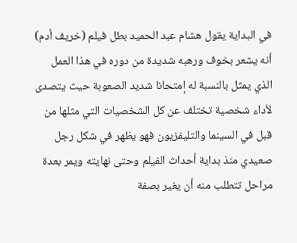في البداية يقول هشام عبد الحميد بطل فيلم (خريف أدم) أنه يشعر بخوف ورهبه شديدة من دوره في هذا العمل الذي يمثل بالنسبة له إمتحانا شديد الصعوبة حيث يتصدى لأداء شخصية تختلف عن كل الشخصيات التي مثلها من قبل في السينما والتليفزيون فهو يظهر في شكل رجل صعيدي منذ بداية أحداث الفيلم وحتى نهايته ويمر بعدة مراحل تتطلب منه أن يغير بصفة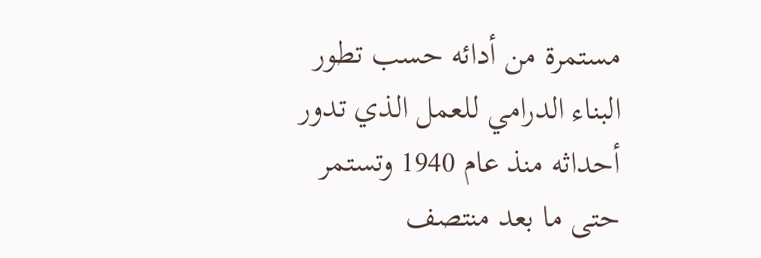مستمرة من أدائه حسب تطور البناء الدرامي للعمل الذي تدور أحداثه منذ عام 1940 وتستمر حتى ما بعد منتصف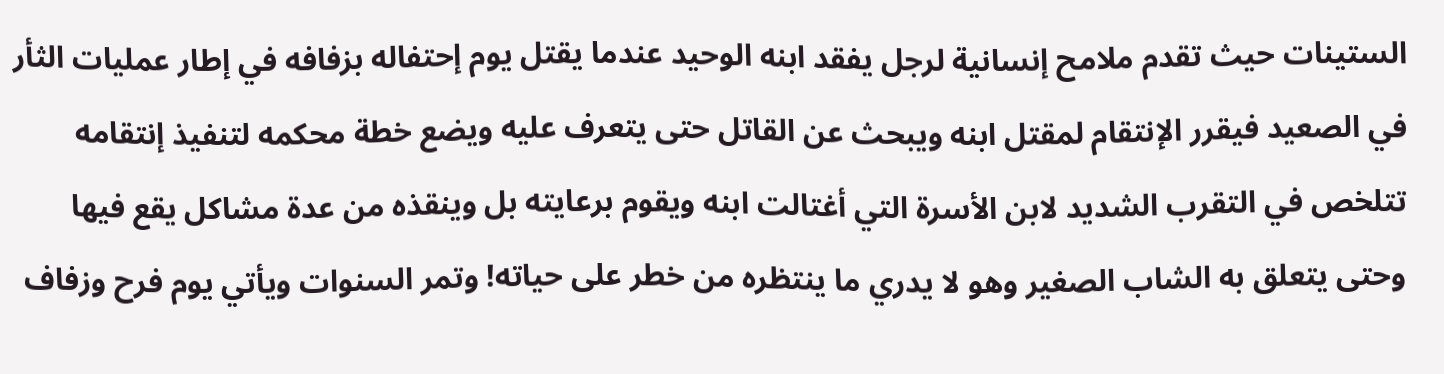الستينات حيث تقدم ملامح إنسانية لرجل يفقد ابنه الوحيد عندما يقتل يوم إحتفاله بزفافه في إطار عمليات الثأر في الصعيد فيقرر الإنتقام لمقتل ابنه ويبحث عن القاتل حتى يتعرف عليه ويضع خطة محكمه لتنفيذ إنتقامه تتلخص في التقرب الشديد لابن الأسرة التي أغتالت ابنه ويقوم برعايته بل وينقذه من عدة مشاكل يقع فيها وحتى يتعلق به الشاب الصغير وهو لا يدري ما ينتظره من خطر على حياته! وتمر السنوات ويأتي يوم فرح وزفاف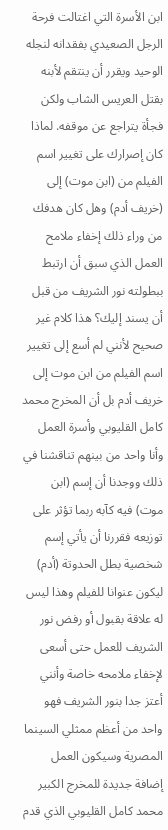ابن الأسرة التي اغتالت فرحة الرجل الصعيدي بفقدانه لنجله الوحيد ويقرر أن ينتقم لأبنه بقتل العريس الشاب ولكن فجأة يتراجع عن موقفه. لماذا كان إصرارك على تغيير اسم الفيلم من (ابن موت) إلى (خريف أدم) وهل كان هدفك من وراء ذلك إخفاء ملامح العمل الذي سبق أن ارتبط ببطولته نور الشريف من قبل أن يسند إليك؟ هذا كلام غير صحيح لأنني لم أسع إلى تغيير اسم الفيلم من ابن موت إلى خريف أدم بل أن المخرج محمد كامل القليوبي وأسرة العمل وأنا واحد من بينهم تناقشنا في ذلك ووجدنا أن إسم (ابن موت) فيه كآبه ربما تؤثر على توزيعه فقررنا أن يأتي إسم شخصية بطل الحدوتة (أدم) ليكون عنوانا للفيلم وهذا ليس له علاقة بقبول أو رفض نور الشريف للعمل حتى أسعى لإخفاء ملامحه خاصة وأنني أعتز جدا بنور الشريف فهو واحد من أعظم ممثلي السينما المصرية وسيكون العمل إضافة جديدة للمخرج الكبير محمد كامل القليوبي الذي قدم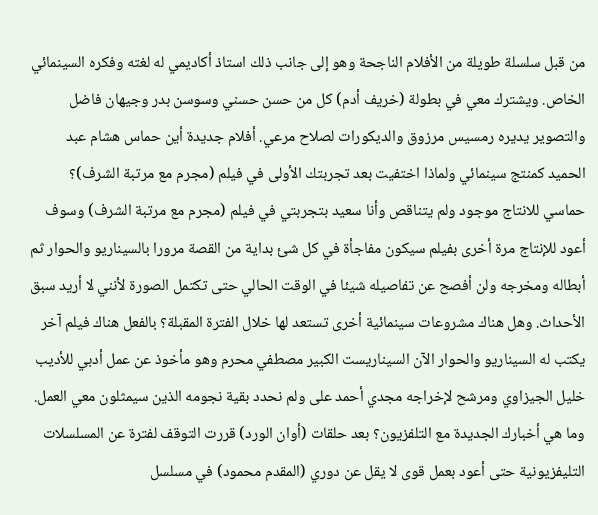من قبل سلسلة طويلة من الأفلام الناجحة وهو إلى جانب ذلك استاذ أكاديمي له لغته وفكره السينمائي الخاص. ويشترك معي في بطولة (خريف أدم) كل من حسن حسني وسوسن بدر وجيهان فاضل والتصوير يديره رمسيس مرزوق والديكورات لصلاح مرعي. أفلام جديدة أين حماس هشام عبد الحميد كمنتج سينمائي ولماذا اختفيت بعد تجربتك الأولى في فيلم (مجرم مع مرتبة الشرف)؟ حماسي للانتاج موجود ولم يتناقص وأنا سعيد بتجربتي في فيلم (مجرم مع مرتبة الشرف) وسوف أعود للإنتاج مرة أخرى بفيلم سيكون مفاجأة في كل شئ بداية من القصة مرورا بالسيناريو والحوار ثم أبطاله ومخرجه ولن أفصح عن تفاصيله شيئا في الوقت الحالي حتى تكتمل الصورة لأنني لا أريد سبق الأحداث. وهل هناك مشروعات سينمائية أخرى تستعد لها خلال الفترة المقبلة؟ بالفعل هناك فيلم آخر يكتب له السيناريو والحوار الآن السيناريست الكبير مصطفي محرم وهو مأخوذ عن عمل أدبي للأديب خليل الجيزاوي ومرشح لإخراجه مجدي أحمد على ولم نحدد بقية نجومه الذين سيمثلون معي العمل. وما هي أخبارك الجديدة مع التلفزيون؟ بعد حلقات (أوان الورد) قررت التوقف لفترة عن المسلسلات التليفزيونية حتى أعود بعمل قوى لا يقل عن دوري (المقدم محمود) في مسلسل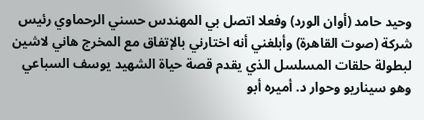وحيد حامد (أوان الورد) وفعلا اتصل بي المهندس حسني الرحماوي رئيس شركة (صوت القاهرة) وأبلغني أنه اختارني بالإتفاق مع المخرج هاني لاشين لبطولة حلقات المسلسل الذي يقدم قصة حياة الشهيد يوسف السباعي وهو سيناريو وحوار د. أميره أبو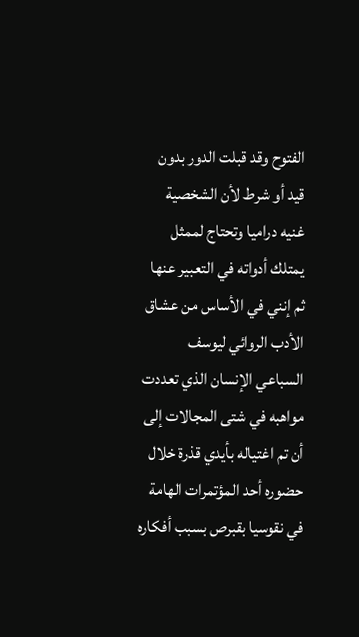الفتوح وقد قبلت الدور بدون قيد أو شرط لأن الشخصية غنيه دراميا وتحتاج لممثل يمتلك أدواته في التعبير عنها ثم إنني في الأساس من عشاق الأدب الروائي ليوسف السباعي الإنسان الذي تعددت مواهبه في شتى المجالات إلى أن تم اغتياله بأيدي قذرة خلال حضوره أحد المؤتمرات الهامة في نقوسيا بقبرص بسبب أفكاره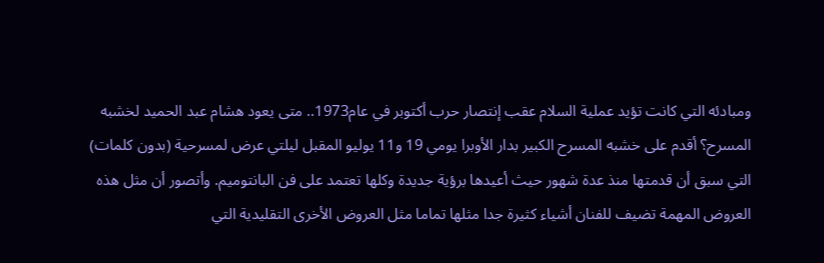ومبادئه التي كانت تؤيد عملية السلام عقب إنتصار حرب أكتوبر في عام1973.. متى يعود هشام عبد الحميد لخشبه المسرح؟ أقدم على خشبه المسرح الكبير بدار الأوبرا يومي 19 و11 يوليو المقبل ليلتي عرض لمسرحية (بدون كلمات) التي سبق أن قدمتها منذ عدة شهور حيث أعيدها برؤية جديدة وكلها تعتمد على فن البانتوميم. وأتصور أن مثل هذه العروض المهمة تضيف للفنان أشياء كثيرة جدا مثلها تماما مثل العروض الأخرى التقليدية التي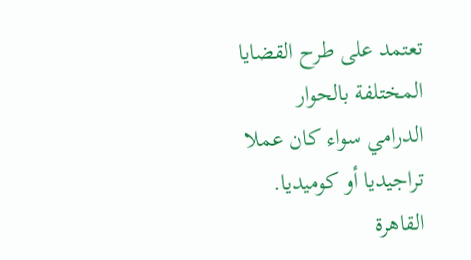تعتمد على طرح القضايا المختلفة بالحوار الدرامي سواء كان عملا تراجيديا أو كوميديا. القاهرة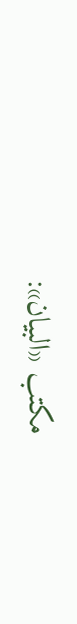مكتب «البيان»: